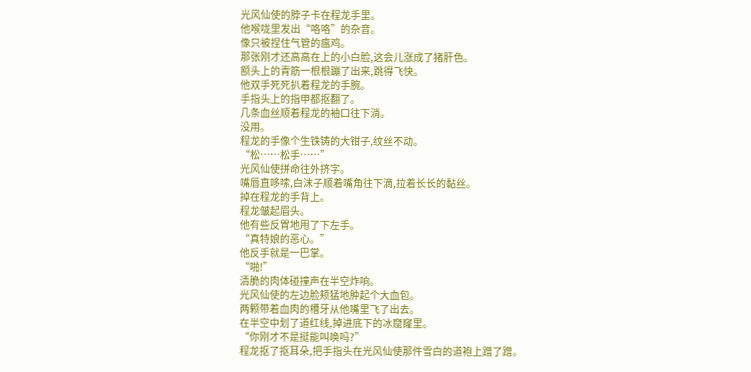光风仙使的脖子卡在程龙手里。
他喉咙里发出“咯咯”的杂音。
像只被捏住气管的瘟鸡。
那张刚才还高高在上的小白脸,这会儿涨成了猪肝色。
额头上的青筋一根根蹦了出来,跳得飞快。
他双手死死扒着程龙的手腕。
手指头上的指甲都抠翻了。
几条血丝顺着程龙的袖口往下淌。
没用。
程龙的手像个生铁铸的大钳子,纹丝不动。
“松……松手……”
光风仙使拼命往外挤字。
嘴唇直哆嗦,白沫子顺着嘴角往下滴,拉着长长的黏丝。
掉在程龙的手背上。
程龙皱起眉头。
他有些反胃地甩了下左手。
“真特娘的恶心。”
他反手就是一巴掌。
“啪!”
清脆的肉体碰撞声在半空炸响。
光风仙使的左边脸颊猛地肿起个大血包。
两颗带着血肉的槽牙从他嘴里飞了出去。
在半空中划了道红线,掉进底下的冰窟窿里。
“你刚才不是挺能叫唤吗?”
程龙抠了抠耳朵,把手指头在光风仙使那件雪白的道袍上蹭了蹭。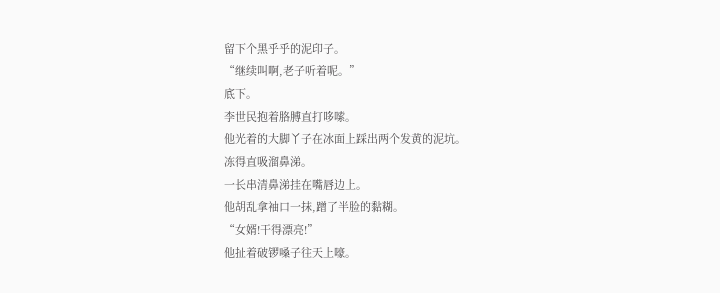留下个黑乎乎的泥印子。
“继续叫啊,老子听着呢。”
底下。
李世民抱着胳膊直打哆嗦。
他光着的大脚丫子在冰面上踩出两个发黄的泥坑。
冻得直吸溜鼻涕。
一长串清鼻涕挂在嘴唇边上。
他胡乱拿袖口一抹,蹭了半脸的黏糊。
“女婿!干得漂亮!”
他扯着破锣嗓子往天上嚎。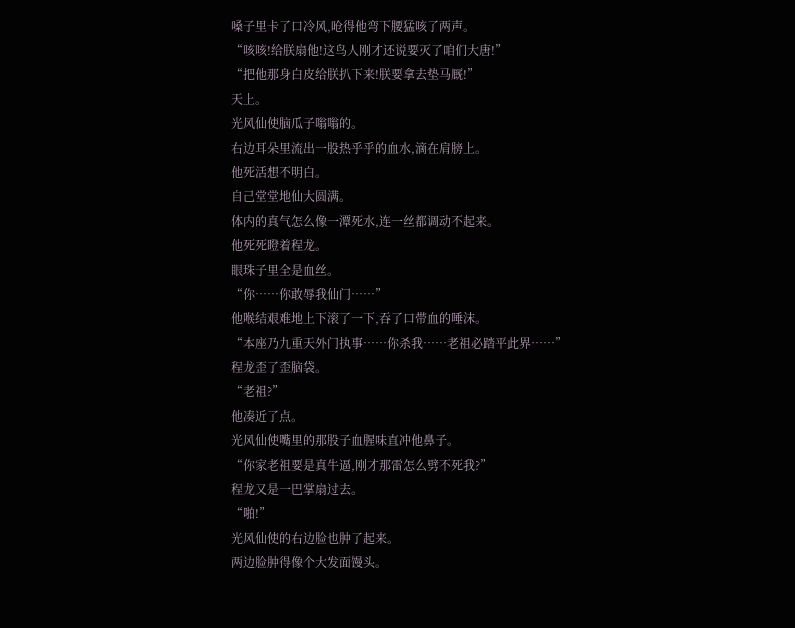嗓子里卡了口冷风,呛得他弯下腰猛咳了两声。
“咳咳!给朕扇他!这鸟人刚才还说要灭了咱们大唐!”
“把他那身白皮给朕扒下来!朕要拿去垫马厩!”
天上。
光风仙使脑瓜子嗡嗡的。
右边耳朵里流出一股热乎乎的血水,滴在肩膀上。
他死活想不明白。
自己堂堂地仙大圆满。
体内的真气怎么像一潭死水,连一丝都调动不起来。
他死死瞪着程龙。
眼珠子里全是血丝。
“你……你敢辱我仙门……”
他喉结艰难地上下滚了一下,吞了口带血的唾沫。
“本座乃九重天外门执事……你杀我……老祖必踏平此界……”
程龙歪了歪脑袋。
“老祖?”
他凑近了点。
光风仙使嘴里的那股子血腥味直冲他鼻子。
“你家老祖要是真牛逼,刚才那雷怎么劈不死我?”
程龙又是一巴掌扇过去。
“啪!”
光风仙使的右边脸也肿了起来。
两边脸肿得像个大发面馒头。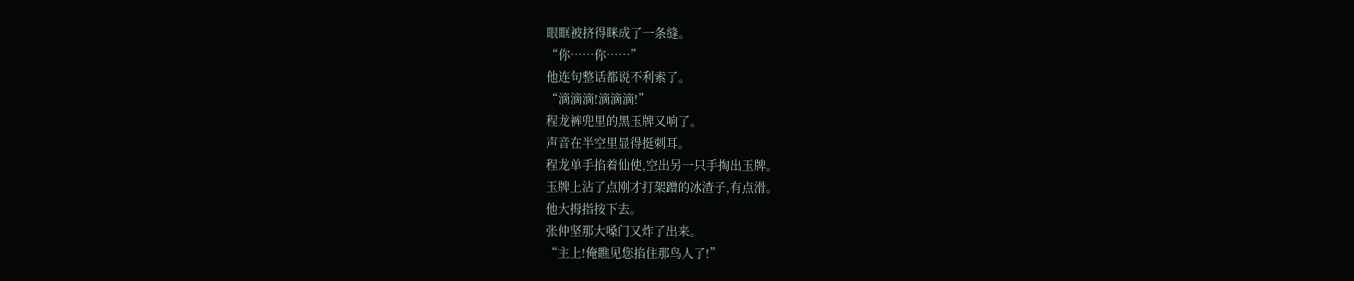眼眶被挤得眯成了一条缝。
“你……你……”
他连句整话都说不利索了。
“滴滴滴!滴滴滴!”
程龙裤兜里的黑玉牌又响了。
声音在半空里显得挺刺耳。
程龙单手掐着仙使,空出另一只手掏出玉牌。
玉牌上沾了点刚才打架蹭的冰渣子,有点滑。
他大拇指按下去。
张仲坚那大嗓门又炸了出来。
“主上!俺瞧见您掐住那鸟人了!”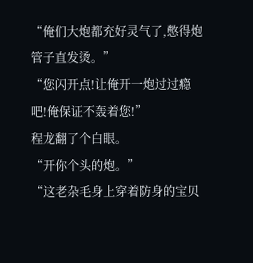“俺们大炮都充好灵气了,憋得炮管子直发烫。”
“您闪开点!让俺开一炮过过瘾吧!俺保证不轰着您!”
程龙翻了个白眼。
“开你个头的炮。”
“这老杂毛身上穿着防身的宝贝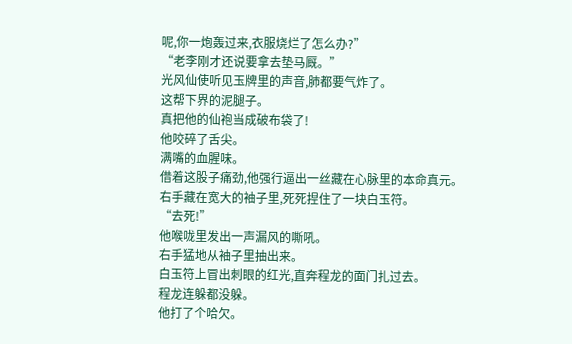呢,你一炮轰过来,衣服烧烂了怎么办?”
“老李刚才还说要拿去垫马厩。”
光风仙使听见玉牌里的声音,肺都要气炸了。
这帮下界的泥腿子。
真把他的仙袍当成破布袋了!
他咬碎了舌尖。
满嘴的血腥味。
借着这股子痛劲,他强行逼出一丝藏在心脉里的本命真元。
右手藏在宽大的袖子里,死死捏住了一块白玉符。
“去死!”
他喉咙里发出一声漏风的嘶吼。
右手猛地从袖子里抽出来。
白玉符上冒出刺眼的红光,直奔程龙的面门扎过去。
程龙连躲都没躲。
他打了个哈欠。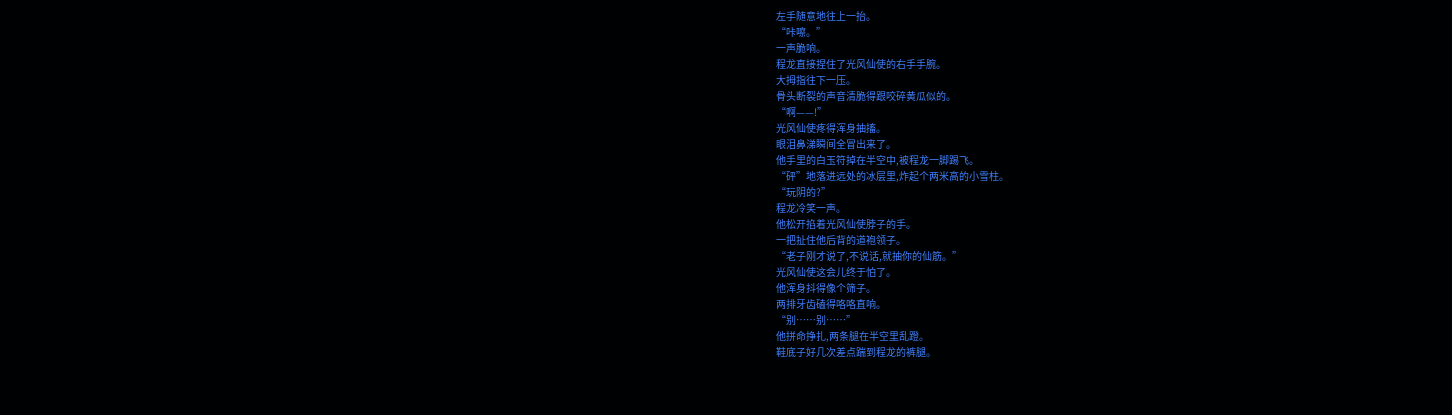左手随意地往上一抬。
“咔嚓。”
一声脆响。
程龙直接捏住了光风仙使的右手手腕。
大拇指往下一压。
骨头断裂的声音清脆得跟咬碎黄瓜似的。
“啊——!”
光风仙使疼得浑身抽搐。
眼泪鼻涕瞬间全冒出来了。
他手里的白玉符掉在半空中,被程龙一脚踢飞。
“砰”地落进远处的冰层里,炸起个两米高的小雪柱。
“玩阴的?”
程龙冷笑一声。
他松开掐着光风仙使脖子的手。
一把扯住他后背的道袍领子。
“老子刚才说了,不说话,就抽你的仙筋。”
光风仙使这会儿终于怕了。
他浑身抖得像个筛子。
两排牙齿磕得咯咯直响。
“别……别……”
他拼命挣扎,两条腿在半空里乱蹬。
鞋底子好几次差点踹到程龙的裤腿。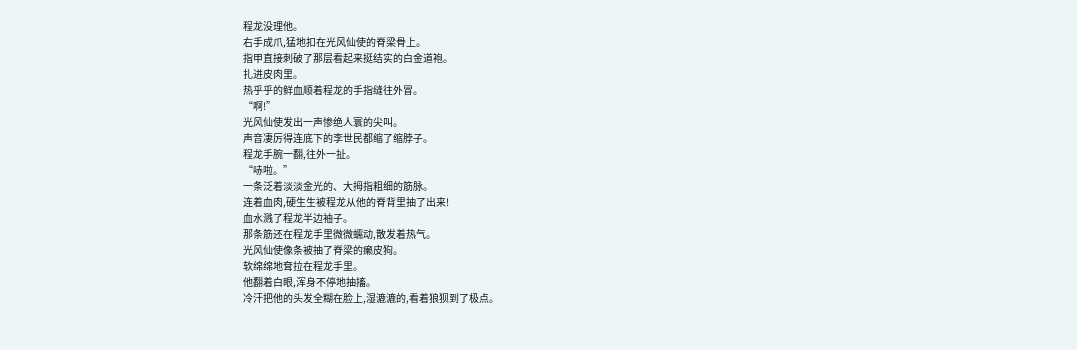程龙没理他。
右手成爪,猛地扣在光风仙使的脊梁骨上。
指甲直接刺破了那层看起来挺结实的白金道袍。
扎进皮肉里。
热乎乎的鲜血顺着程龙的手指缝往外冒。
“啊!”
光风仙使发出一声惨绝人寰的尖叫。
声音凄厉得连底下的李世民都缩了缩脖子。
程龙手腕一翻,往外一扯。
“哧啦。”
一条泛着淡淡金光的、大拇指粗细的筋脉。
连着血肉,硬生生被程龙从他的脊背里抽了出来!
血水溅了程龙半边袖子。
那条筋还在程龙手里微微蠕动,散发着热气。
光风仙使像条被抽了脊梁的癞皮狗。
软绵绵地耷拉在程龙手里。
他翻着白眼,浑身不停地抽搐。
冷汗把他的头发全糊在脸上,湿漉漉的,看着狼狈到了极点。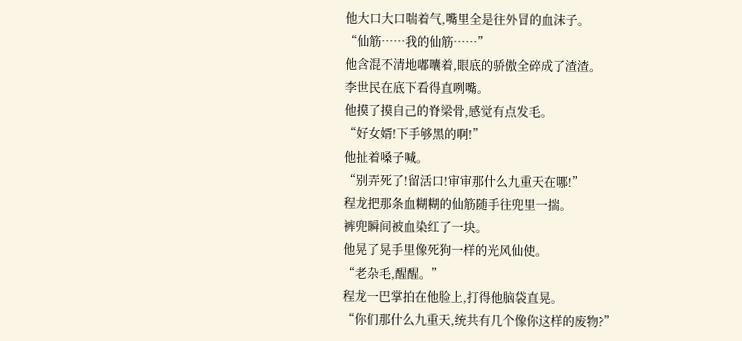他大口大口喘着气,嘴里全是往外冒的血沫子。
“仙筋……我的仙筋……”
他含混不清地嘟囔着,眼底的骄傲全碎成了渣渣。
李世民在底下看得直咧嘴。
他摸了摸自己的脊梁骨,感觉有点发毛。
“好女婿!下手够黑的啊!”
他扯着嗓子喊。
“别弄死了!留活口!审审那什么九重天在哪!”
程龙把那条血糊糊的仙筋随手往兜里一揣。
裤兜瞬间被血染红了一块。
他晃了晃手里像死狗一样的光风仙使。
“老杂毛,醒醒。”
程龙一巴掌拍在他脸上,打得他脑袋直晃。
“你们那什么九重天,统共有几个像你这样的废物?”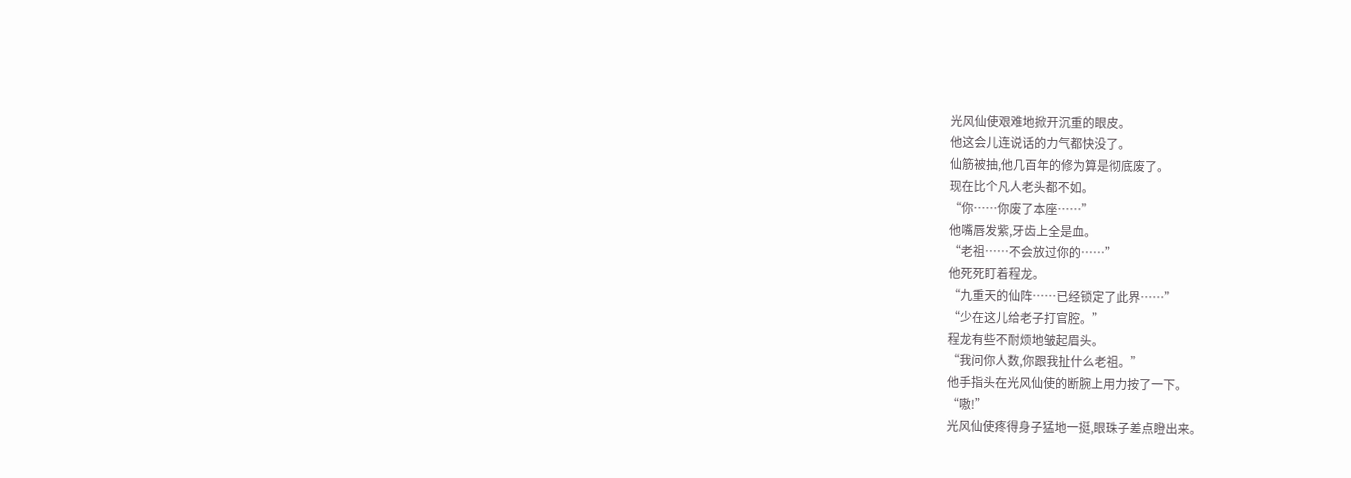光风仙使艰难地掀开沉重的眼皮。
他这会儿连说话的力气都快没了。
仙筋被抽,他几百年的修为算是彻底废了。
现在比个凡人老头都不如。
“你……你废了本座……”
他嘴唇发紫,牙齿上全是血。
“老祖……不会放过你的……”
他死死盯着程龙。
“九重天的仙阵……已经锁定了此界……”
“少在这儿给老子打官腔。”
程龙有些不耐烦地皱起眉头。
“我问你人数,你跟我扯什么老祖。”
他手指头在光风仙使的断腕上用力按了一下。
“嗷!”
光风仙使疼得身子猛地一挺,眼珠子差点瞪出来。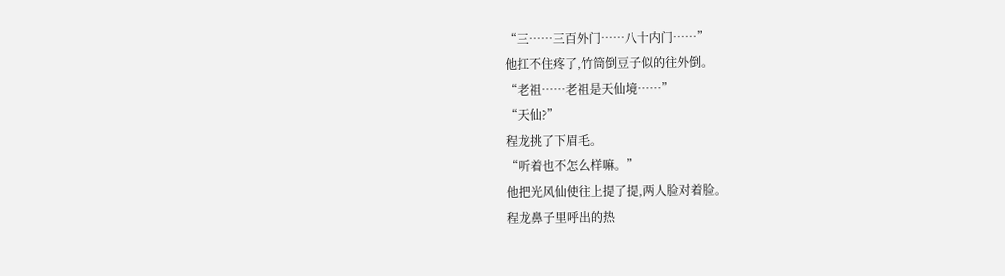“三……三百外门……八十内门……”
他扛不住疼了,竹筒倒豆子似的往外倒。
“老祖……老祖是天仙境……”
“天仙?”
程龙挑了下眉毛。
“听着也不怎么样嘛。”
他把光风仙使往上提了提,两人脸对着脸。
程龙鼻子里呼出的热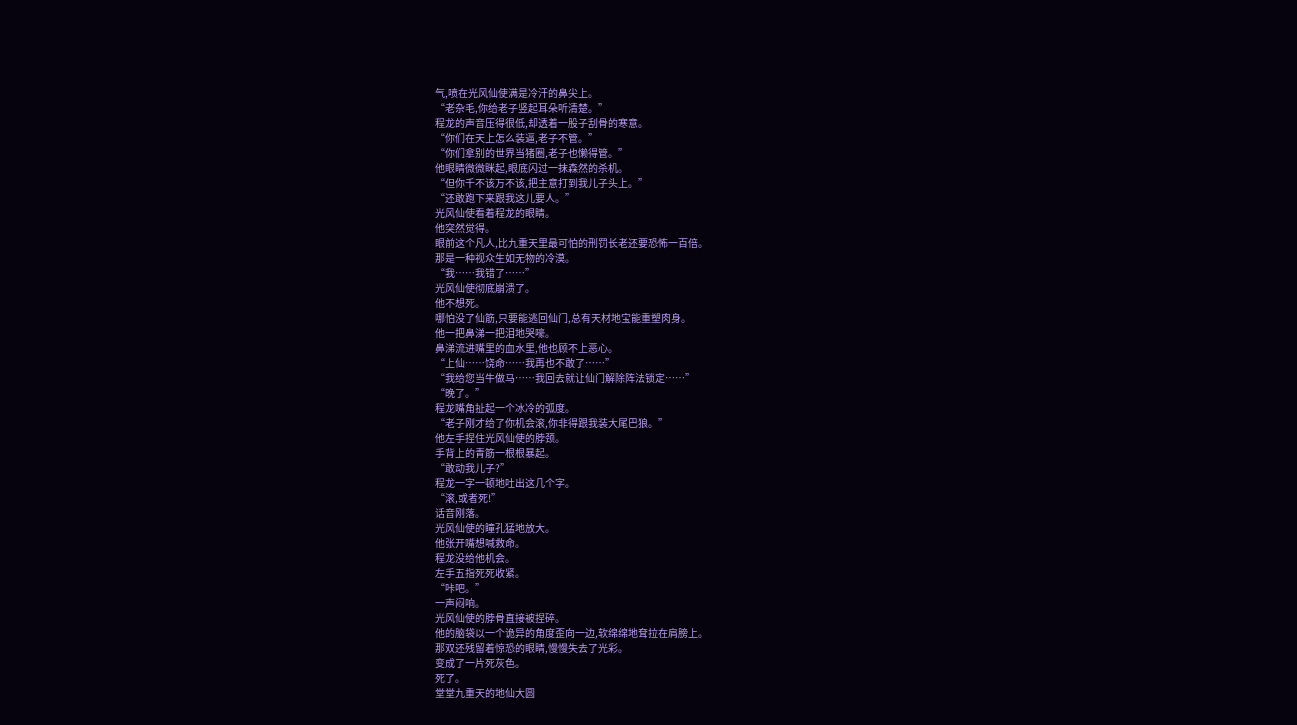气,喷在光风仙使满是冷汗的鼻尖上。
“老杂毛,你给老子竖起耳朵听清楚。”
程龙的声音压得很低,却透着一股子刮骨的寒意。
“你们在天上怎么装逼,老子不管。”
“你们拿别的世界当猪圈,老子也懒得管。”
他眼睛微微眯起,眼底闪过一抹森然的杀机。
“但你千不该万不该,把主意打到我儿子头上。”
“还敢跑下来跟我这儿要人。”
光风仙使看着程龙的眼睛。
他突然觉得。
眼前这个凡人,比九重天里最可怕的刑罚长老还要恐怖一百倍。
那是一种视众生如无物的冷漠。
“我……我错了……”
光风仙使彻底崩溃了。
他不想死。
哪怕没了仙筋,只要能逃回仙门,总有天材地宝能重塑肉身。
他一把鼻涕一把泪地哭嚎。
鼻涕流进嘴里的血水里,他也顾不上恶心。
“上仙……饶命……我再也不敢了……”
“我给您当牛做马……我回去就让仙门解除阵法锁定……”
“晚了。”
程龙嘴角扯起一个冰冷的弧度。
“老子刚才给了你机会滚,你非得跟我装大尾巴狼。”
他左手捏住光风仙使的脖颈。
手背上的青筋一根根暴起。
“敢动我儿子?”
程龙一字一顿地吐出这几个字。
“滚,或者死!”
话音刚落。
光风仙使的瞳孔猛地放大。
他张开嘴想喊救命。
程龙没给他机会。
左手五指死死收紧。
“咔吧。”
一声闷响。
光风仙使的脖骨直接被捏碎。
他的脑袋以一个诡异的角度歪向一边,软绵绵地耷拉在肩膀上。
那双还残留着惊恐的眼睛,慢慢失去了光彩。
变成了一片死灰色。
死了。
堂堂九重天的地仙大圆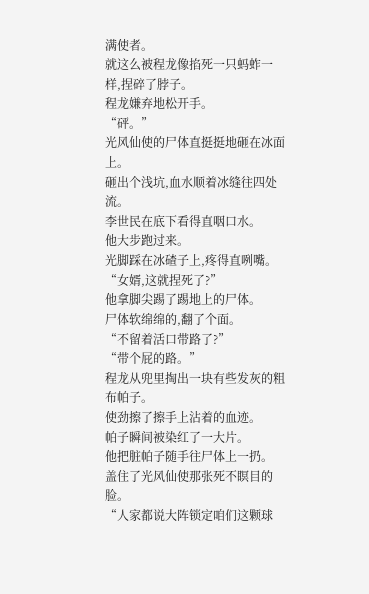满使者。
就这么被程龙像掐死一只蚂蚱一样,捏碎了脖子。
程龙嫌弃地松开手。
“砰。”
光风仙使的尸体直挺挺地砸在冰面上。
砸出个浅坑,血水顺着冰缝往四处流。
李世民在底下看得直咽口水。
他大步跑过来。
光脚踩在冰碴子上,疼得直咧嘴。
“女婿,这就捏死了?”
他拿脚尖踢了踢地上的尸体。
尸体软绵绵的,翻了个面。
“不留着活口带路了?”
“带个屁的路。”
程龙从兜里掏出一块有些发灰的粗布帕子。
使劲擦了擦手上沾着的血迹。
帕子瞬间被染红了一大片。
他把脏帕子随手往尸体上一扔。
盖住了光风仙使那张死不瞑目的脸。
“人家都说大阵锁定咱们这颗球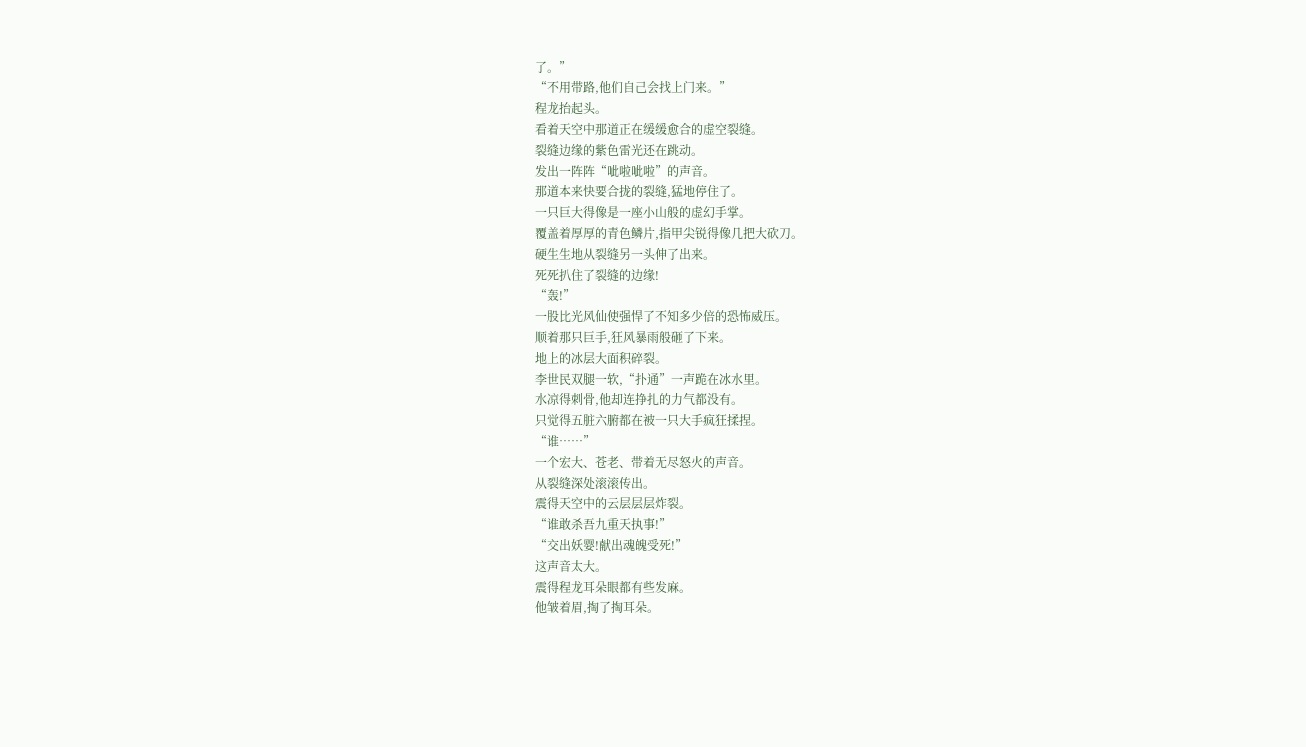了。”
“不用带路,他们自己会找上门来。”
程龙抬起头。
看着天空中那道正在缓缓愈合的虚空裂缝。
裂缝边缘的紫色雷光还在跳动。
发出一阵阵“呲啦呲啦”的声音。
那道本来快要合拢的裂缝,猛地停住了。
一只巨大得像是一座小山般的虚幻手掌。
覆盖着厚厚的青色鳞片,指甲尖锐得像几把大砍刀。
硬生生地从裂缝另一头伸了出来。
死死扒住了裂缝的边缘!
“轰!”
一股比光风仙使强悍了不知多少倍的恐怖威压。
顺着那只巨手,狂风暴雨般砸了下来。
地上的冰层大面积碎裂。
李世民双腿一软,“扑通”一声跪在冰水里。
水凉得刺骨,他却连挣扎的力气都没有。
只觉得五脏六腑都在被一只大手疯狂揉捏。
“谁……”
一个宏大、苍老、带着无尽怒火的声音。
从裂缝深处滚滚传出。
震得天空中的云层层层炸裂。
“谁敢杀吾九重天执事!”
“交出妖婴!献出魂魄受死!”
这声音太大。
震得程龙耳朵眼都有些发麻。
他皱着眉,掏了掏耳朵。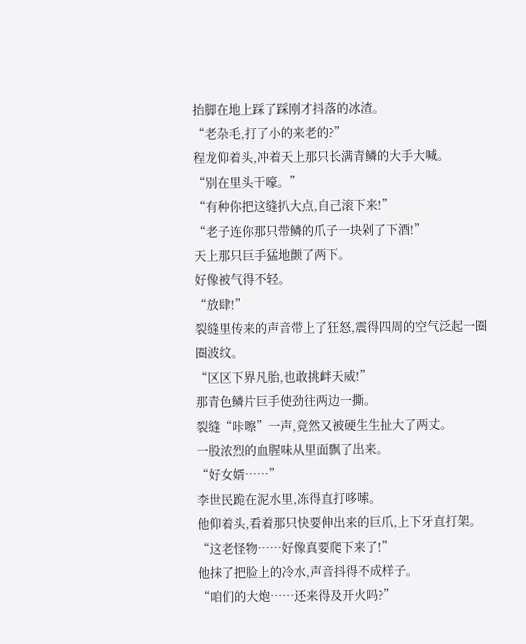抬脚在地上踩了踩刚才抖落的冰渣。
“老杂毛,打了小的来老的?”
程龙仰着头,冲着天上那只长满青鳞的大手大喊。
“别在里头干嚎。”
“有种你把这缝扒大点,自己滚下来!”
“老子连你那只带鳞的爪子一块剁了下酒!”
天上那只巨手猛地颤了两下。
好像被气得不轻。
“放肆!”
裂缝里传来的声音带上了狂怒,震得四周的空气泛起一圈圈波纹。
“区区下界凡胎,也敢挑衅天威!”
那青色鳞片巨手使劲往两边一撕。
裂缝“咔嚓”一声,竟然又被硬生生扯大了两丈。
一股浓烈的血腥味从里面飘了出来。
“好女婿……”
李世民跪在泥水里,冻得直打哆嗦。
他仰着头,看着那只快要伸出来的巨爪,上下牙直打架。
“这老怪物……好像真要爬下来了!”
他抹了把脸上的冷水,声音抖得不成样子。
“咱们的大炮……还来得及开火吗?”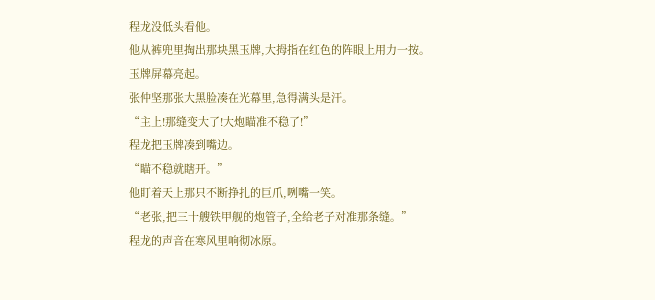程龙没低头看他。
他从裤兜里掏出那块黑玉牌,大拇指在红色的阵眼上用力一按。
玉牌屏幕亮起。
张仲坚那张大黑脸凑在光幕里,急得满头是汗。
“主上!那缝变大了!大炮瞄准不稳了!”
程龙把玉牌凑到嘴边。
“瞄不稳就瞎开。”
他盯着天上那只不断挣扎的巨爪,咧嘴一笑。
“老张,把三十艘铁甲舰的炮管子,全给老子对准那条缝。”
程龙的声音在寒风里响彻冰原。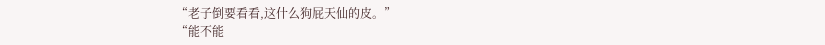“老子倒要看看,这什么狗屁天仙的皮。”
“能不能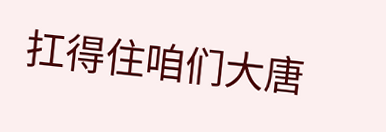扛得住咱们大唐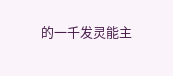的一千发灵能主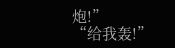炮!”
“给我轰!”